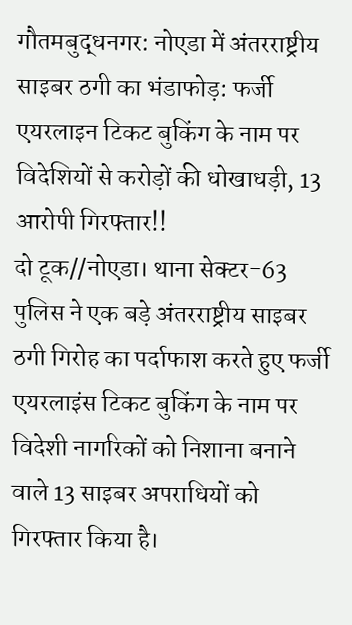गौतमबुद्धनगर: नोएडा में अंतरराष्ट्रीय साइबर ठगी का भंडाफोड़: फर्जी एयरलाइन टिकट बुकिंग के नाम पर विदेशियों से करोड़ों की धोखाधड़ी, 13 आरोपी गिरफ्तार!!
दो टूक//नोएडा। थाना सेक्टर-63 पुलिस ने एक बड़े अंतरराष्ट्रीय साइबर ठगी गिरोह का पर्दाफाश करते हुए फर्जी एयरलाइंस टिकट बुकिंग के नाम पर विदेशी नागरिकों को निशाना बनाने वाले 13 साइबर अपराधियों को गिरफ्तार किया है।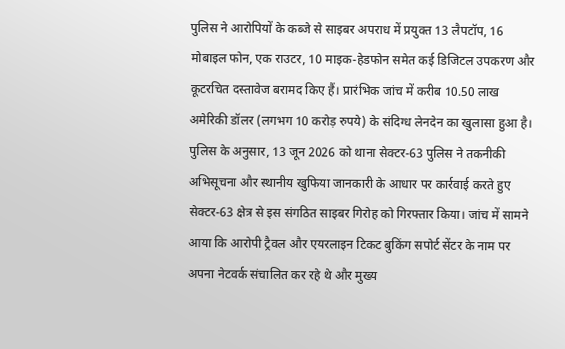पुलिस ने आरोपियों के कब्जे से साइबर अपराध में प्रयुक्त 13 लैपटॉप, 16 मोबाइल फोन, एक राउटर, 10 माइक-हेडफोन समेत कई डिजिटल उपकरण और कूटरचित दस्तावेज बरामद किए हैं। प्रारंभिक जांच में करीब 10.50 लाख अमेरिकी डॉलर (लगभग 10 करोड़ रुपये) के संदिग्ध लेनदेन का खुलासा हुआ है।
पुलिस के अनुसार, 13 जून 2026 को थाना सेक्टर-63 पुलिस ने तकनीकी अभिसूचना और स्थानीय खुफिया जानकारी के आधार पर कार्रवाई करते हुए सेक्टर-63 क्षेत्र से इस संगठित साइबर गिरोह को गिरफ्तार किया। जांच में सामने आया कि आरोपी ट्रैवल और एयरलाइन टिकट बुकिंग सपोर्ट सेंटर के नाम पर अपना नेटवर्क संचालित कर रहे थे और मुख्य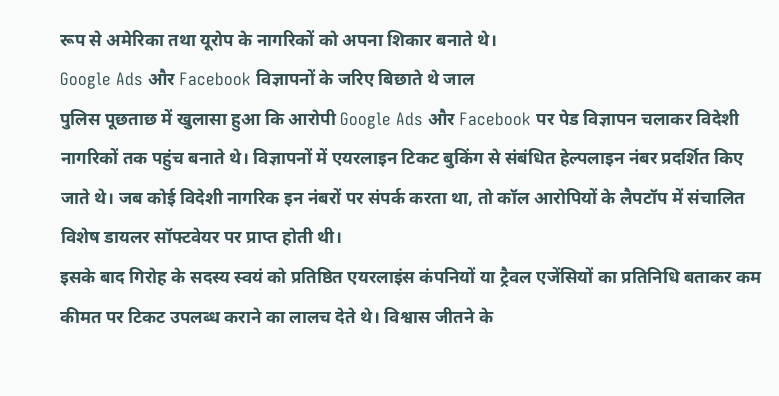रूप से अमेरिका तथा यूरोप के नागरिकों को अपना शिकार बनाते थे।
Google Ads और Facebook विज्ञापनों के जरिए बिछाते थे जाल
पुलिस पूछताछ में खुलासा हुआ कि आरोपी Google Ads और Facebook पर पेड विज्ञापन चलाकर विदेशी नागरिकों तक पहुंच बनाते थे। विज्ञापनों में एयरलाइन टिकट बुकिंग से संबंधित हेल्पलाइन नंबर प्रदर्शित किए जाते थे। जब कोई विदेशी नागरिक इन नंबरों पर संपर्क करता था, तो कॉल आरोपियों के लैपटॉप में संचालित विशेष डायलर सॉफ्टवेयर पर प्राप्त होती थी।
इसके बाद गिरोह के सदस्य स्वयं को प्रतिष्ठित एयरलाइंस कंपनियों या ट्रैवल एजेंसियों का प्रतिनिधि बताकर कम कीमत पर टिकट उपलब्ध कराने का लालच देते थे। विश्वास जीतने के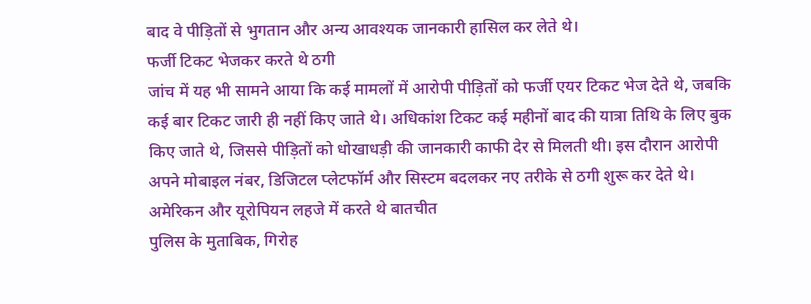बाद वे पीड़ितों से भुगतान और अन्य आवश्यक जानकारी हासिल कर लेते थे।
फर्जी टिकट भेजकर करते थे ठगी
जांच में यह भी सामने आया कि कई मामलों में आरोपी पीड़ितों को फर्जी एयर टिकट भेज देते थे, जबकि कई बार टिकट जारी ही नहीं किए जाते थे। अधिकांश टिकट कई महीनों बाद की यात्रा तिथि के लिए बुक किए जाते थे, जिससे पीड़ितों को धोखाधड़ी की जानकारी काफी देर से मिलती थी। इस दौरान आरोपी अपने मोबाइल नंबर, डिजिटल प्लेटफॉर्म और सिस्टम बदलकर नए तरीके से ठगी शुरू कर देते थे।
अमेरिकन और यूरोपियन लहजे में करते थे बातचीत
पुलिस के मुताबिक, गिरोह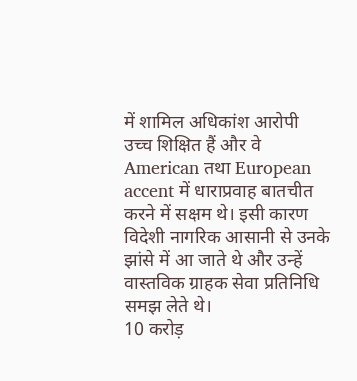में शामिल अधिकांश आरोपी उच्च शिक्षित हैं और वे American तथा European accent में धाराप्रवाह बातचीत करने में सक्षम थे। इसी कारण विदेशी नागरिक आसानी से उनके झांसे में आ जाते थे और उन्हें वास्तविक ग्राहक सेवा प्रतिनिधि समझ लेते थे।
10 करोड़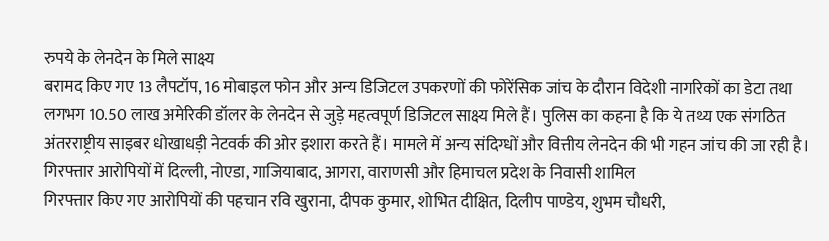रुपये के लेनदेन के मिले साक्ष्य
बरामद किए गए 13 लैपटॉप, 16 मोबाइल फोन और अन्य डिजिटल उपकरणों की फोरेंसिक जांच के दौरान विदेशी नागरिकों का डेटा तथा लगभग 10.50 लाख अमेरिकी डॉलर के लेनदेन से जुड़े महत्वपूर्ण डिजिटल साक्ष्य मिले हैं। पुलिस का कहना है कि ये तथ्य एक संगठित अंतरराष्ट्रीय साइबर धोखाधड़ी नेटवर्क की ओर इशारा करते हैं। मामले में अन्य संदिग्धों और वित्तीय लेनदेन की भी गहन जांच की जा रही है।
गिरफ्तार आरोपियों में दिल्ली, नोएडा, गाजियाबाद, आगरा, वाराणसी और हिमाचल प्रदेश के निवासी शामिल
गिरफ्तार किए गए आरोपियों की पहचान रवि खुराना, दीपक कुमार, शोभित दीक्षित, दिलीप पाण्डेय, शुभम चौधरी,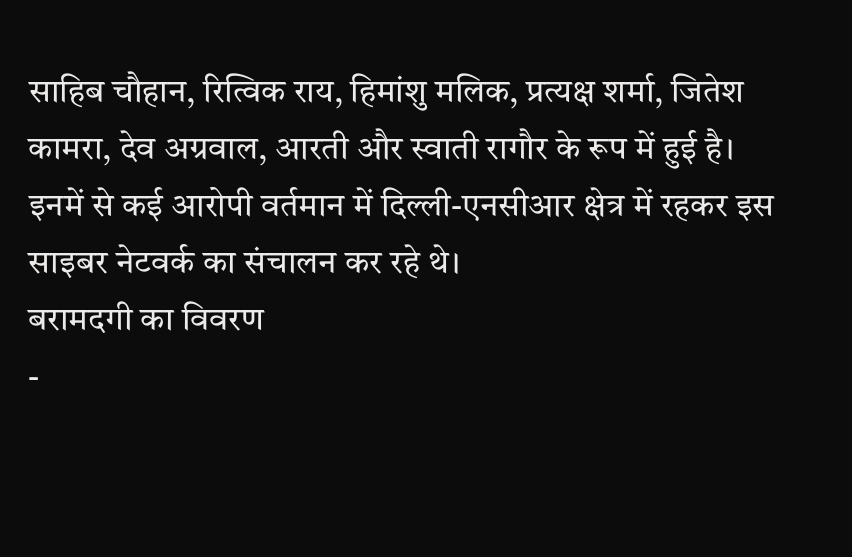साहिब चौहान, रित्विक राय, हिमांशु मलिक, प्रत्यक्ष शर्मा, जितेश कामरा, देव अग्रवाल, आरती और स्वाती रागौर के रूप में हुई है। इनमें से कई आरोपी वर्तमान में दिल्ली-एनसीआर क्षेत्र में रहकर इस साइबर नेटवर्क का संचालन कर रहे थे।
बरामदगी का विवरण
-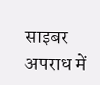साइबर अपराध में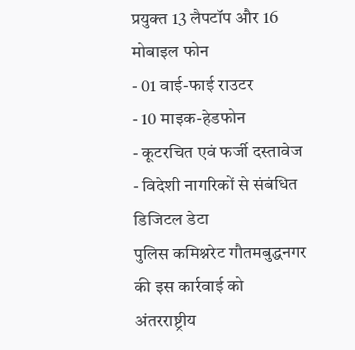प्रयुक्त 13 लैपटॉप और 16 मोबाइल फोन
- 01 वाई-फाई राउटर
- 10 माइक-हेडफोन
- कूटरचित एवं फर्जी दस्तावेज
- विदेशी नागरिकों से संबंधित डिजिटल डेटा
पुलिस कमिश्नरेट गौतमबुद्धनगर की इस कार्रवाई को अंतरराष्ट्रीय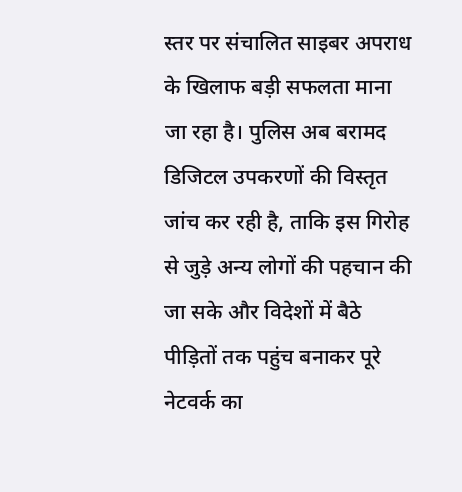स्तर पर संचालित साइबर अपराध के खिलाफ बड़ी सफलता माना जा रहा है। पुलिस अब बरामद डिजिटल उपकरणों की विस्तृत जांच कर रही है, ताकि इस गिरोह से जुड़े अन्य लोगों की पहचान की जा सके और विदेशों में बैठे पीड़ितों तक पहुंच बनाकर पूरे नेटवर्क का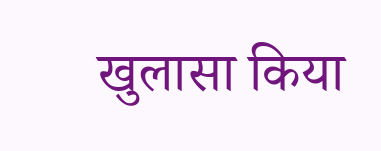खुलासा किया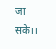जा सके।।